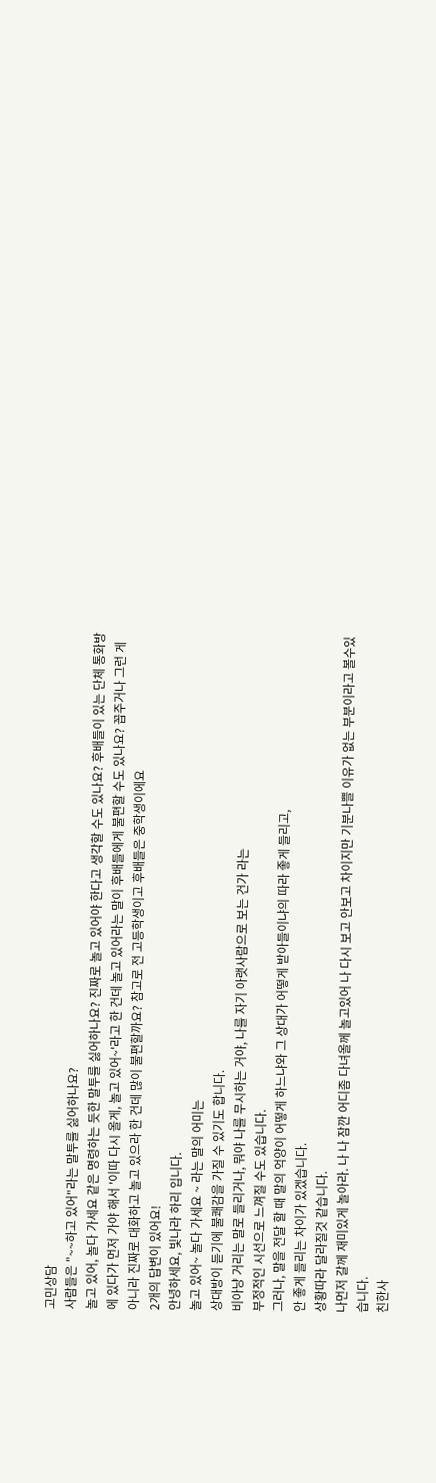고민상담
사람들은 "~~하고 있어"라는 말투를 싫어하나요?
놀고 있어, 놀다 가세요 같은 명령하는 듯한 말투를 싫어하나요? 진짜로 놀고 있어야 한다고 생각할 수도 있나요? 후배들이 있는 단체 통화방에 있다가 먼저 가야 해서 '이따 다시 올게, 놀고 있어~'라고 한 건데 놀고 있어라는 말이 후배들에게 불편할 수도 있나요? 꼽주거나 그런 게 아니라 진짜로 대화하고 놀고 있으라 한 건데 많이 불편할까요? 참고로 전 고등학생이고 후배들은 중학생이에요
2개의 답변이 있어요!
안녕하세요, 빛나라 하리 입니다.
놀고 있어~ 놀다 가세요 ~ 라는 말의 어미는
상대방이 듣기에 불쾌감을 가질 수 있기도 합니다.
비아냥 거리는 말로 들리거나, 뭐야 나를 무시하는 거야, 나를 자기 아랫사람으로 보는 건가 라는
부정적인 시선으로 느껴질 수도 있습니다.
그러나, 말을 전달 할 때 말의 억양이 어떻게 하느냐와 그 상대가 어떻게 받아들이냐의 따라 좋게 들리고,
안 좋게 들리는 차이가 있겠습니다.
상황따라 달라질것 같습니다.
나먼저 갈께 재미있게 놀아라. 나 나 잠깐 어디좀 다녀올께 놀고있어 나 다시 보고 안보고 차이지만 기분나쁠 이유가 없는 부분이라고 볼수있습니다.
친한사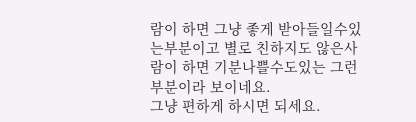람이 하면 그냥 좋게 받아들일수있는부분이고 별로 친하지도 않은사람이 하면 기분나쁠수도있는 그런부분이라 보이네요.
그냥 편하게 하시면 되세요.